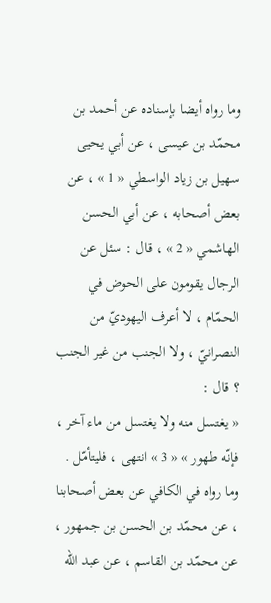وما رواه أيضا بإسناده عن أحمد بن محمّد بن عيسى ، عن أبي يحيى سهيل بن زياد الواسطي « 1 » ، عن بعض أصحابه ، عن أبي الحسن الهاشمي « 2 » ، قال : سئل عن الرجال يقومون على الحوض في الحمّام ، لا أعرف اليهوديّ من النصرانيّ ، ولا الجنب من غير الجنب ؟ قال :
« يغتسل منه ولا يغتسل من ماء آخر ، فإنّه طهور » « 3 » انتهى ، فليتأمّل .
وما رواه في الكافي عن بعض أصحابنا ، عن محمّد بن الحسن بن جمهور ، عن محمّد بن القاسم ، عن عبد اللّه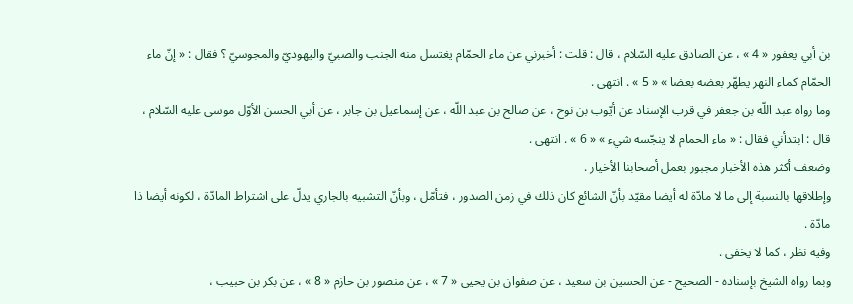بن أبي يعفور « 4 » ، عن الصادق عليه السّلام ، قال : قلت : أخبرني عن ماء الحمّام يغتسل منه الجنب والصبيّ واليهوديّ والمجوسيّ ؟ فقال : « إنّ ماء الحمّام كماء النهر يطهّر بعضه بعضا » « 5 » . انتهى .
وما رواه عبد اللّه بن جعفر في قرب الإسناد عن أيّوب بن نوح ، عن صالح بن عبد اللّه ، عن إسماعيل بن جابر ، عن أبي الحسن الأوّل موسى عليه السّلام ، قال : ابتدأني فقال : « ماء الحمام لا ينجّسه شيء » « 6 » . انتهى .
وضعف أكثر هذه الأخبار مجبور بعمل أصحابنا الأخيار .
وإطلاقها بالنسبة إلى ما لا مادّة له أيضا مقيّد بأنّ الشائع كان ذلك في زمن الصدور ، فتأمّل ، وبأنّ التشبيه بالجاري يدلّ على اشتراط المادّة ، لكونه أيضا ذا مادّة .
وفيه نظر ، كما لا يخفى .
وبما رواه الشيخ بإسناده - الصحيح - عن الحسين بن سعيد ، عن صفوان بن يحيى « 7 » ، عن منصور بن حازم « 8 » ، عن بكر بن حبيب ،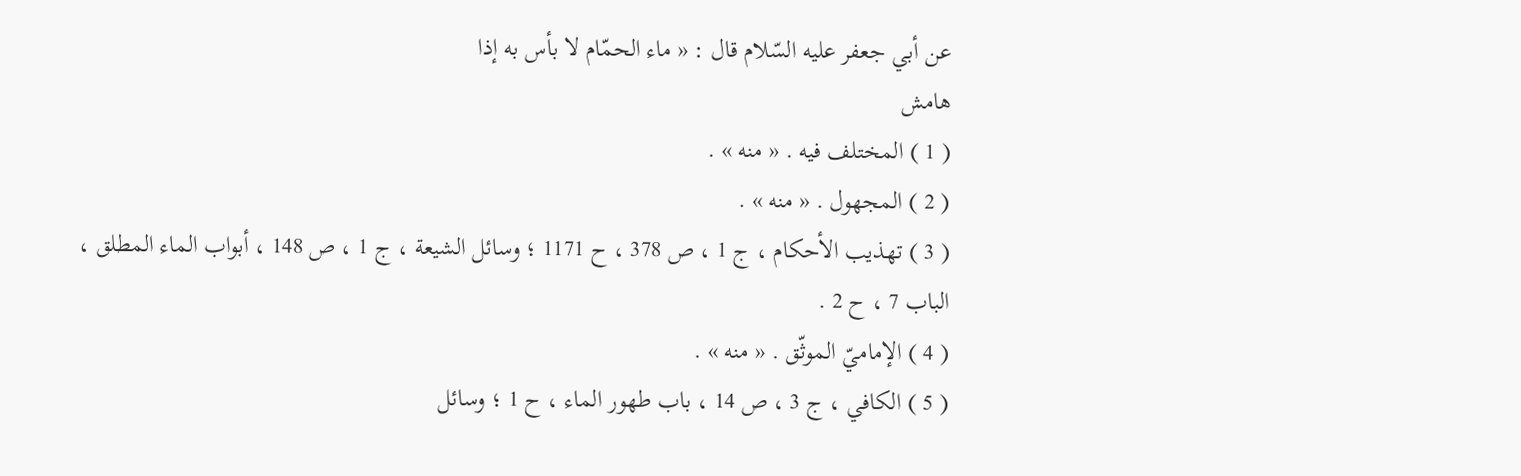عن أبي جعفر عليه السّلام قال : « ماء الحمّام لا بأس به إذا
هامش
( 1 ) المختلف فيه . « منه » .
( 2 ) المجهول . « منه » .
( 3 ) تهذيب الأحكام ، ج 1 ، ص 378 ، ح 1171 ؛ وسائل الشيعة ، ج 1 ، ص 148 ، أبواب الماء المطلق ، الباب 7 ، ح 2 .
( 4 ) الإماميّ الموثّق . « منه » .
( 5 ) الكافي ، ج 3 ، ص 14 ، باب طهور الماء ، ح 1 ؛ وسائل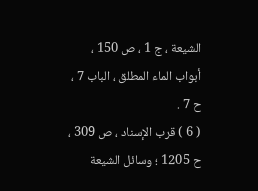الشيعة ، ج 1 ، ص 150 ، أبواب الماء المطلق ، الباب 7 ، ح 7 .
( 6 ) قرب الإسناد ، ص 309 ، ح 1205 ؛ وسائل الشيعة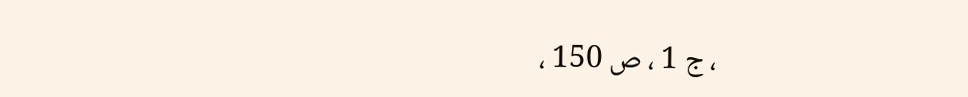، ج 1 ، ص 150 ،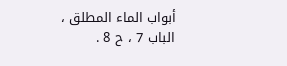أبواب الماء المطلق ، الباب 7 ، ح 8 .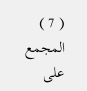( 7 ) المجمع على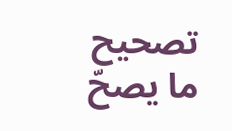تصحيح ما يصحّ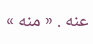عنه . « منه »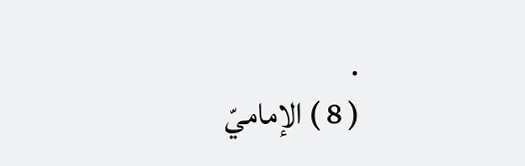.
( 8 ) الإماميّ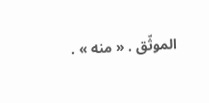الموثّق . « منه » .